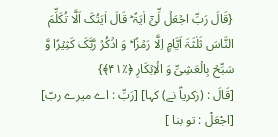{قَالَ رَبِّ اجۡعَلۡ لِّیۡۤ اٰیَۃً ؕ قَالَ اٰیَتُکَ اَلَّا تُکَلِّمَ النَّاسَ ثَلٰثَۃَ اَیَّامٍ اِلَّا رَمۡزًا ؕ وَ اذۡکُرۡ رَّبَّکَ کَثِیۡرًا وَّ سَبِّحۡ بِالۡعَشِیِّ وَ الۡاِبۡکَارِ ﴿٪۴۱﴾}
[قَالَ : (زکریاؑ نے) کہا] [رَبِّ : اے میرے ربّ] [اجْعَلْ : تو بنا ]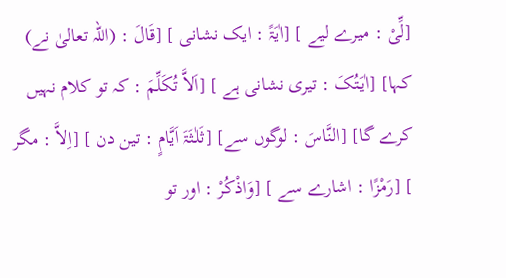[لِّیْ : میرے لیے ] [اٰیَۃً : ایک نشانی ] [قَالَ : (اللہ تعالیٰ نے) کہا] [اٰیَتُکَ : تیری نشانی ہے ] [اَلاَّ تُکَلِّمَ : کہ تو کلام نہیں کرے گا] [النَّاسَ : لوگوں سے] [ثَلٰـثَۃَ اَیَّامٍ : تین دن ] [اِلاَّ : مگر ] [رَمْزًا : اشارے سے ] [وَاذْکُرْ : اور تو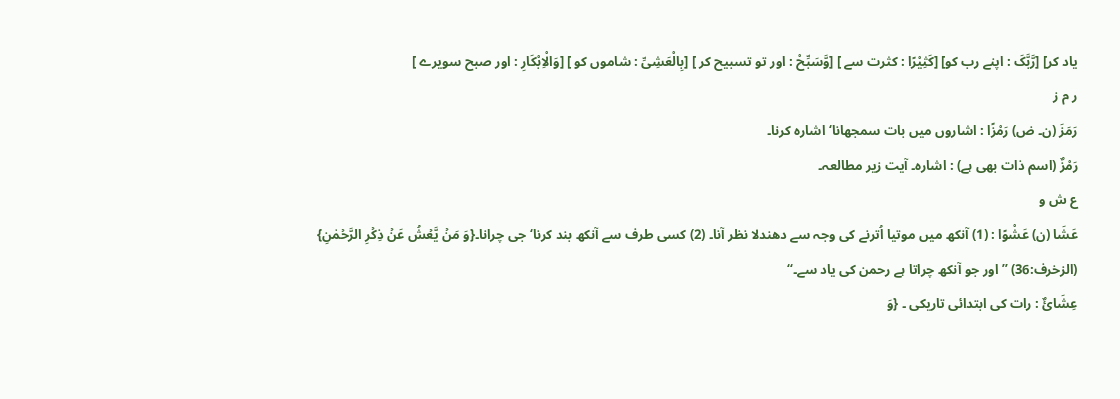یاد کر] [رَّبَّکَ : اپنے رب کو] [کَثِیْرًا : کثرت سے ] [وَّسَبِّحْ : اور تو تسبیح کر ] [بِالْعَشِیِّ : شاموں کو ] [وَالْاِبْکَارِ : اور صبح سویرے ]
ر م ز
رَمَزَ (ن۔ ض) رَمْزًا : اشاروں میں بات سمجھانا‘ اشارہ کرنا۔
رَمْزٌ (اسم ذات بھی ہے) : اشارہ۔ آیت زیر مطالعہ۔
ع ش و
عَشَا (ن) عَشْوًا : (1) آنکھ میں موتیا اُترنے کی وجہ سے دھندلا نظر آنا۔ (2) کسی طرف سے آنکھ بند کرنا‘ جی چرانا۔{وَ مَنۡ یَّعۡشُ عَنۡ ذِکۡرِ الرَّحۡمٰنِ} (الزخرف:36) ’’ اور جو آنکھ چراتا ہے رحمن کی یاد سے۔‘‘
عِشَائٌ : رات کی ابتدائی تاریکی ۔ {وَ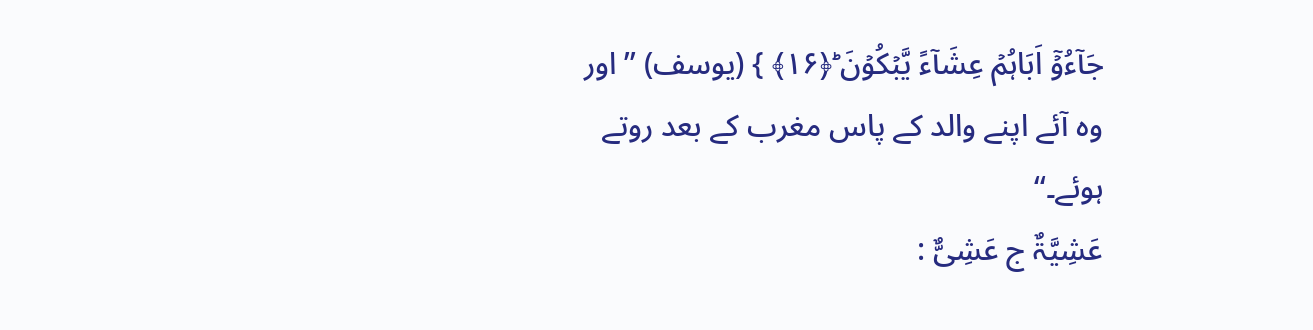جَآءُوۡۤ اَبَاہُمۡ عِشَآءً یَّبۡکُوۡنَ ؕ﴿۱۶﴾ } (یوسف) ’’ اور وہ آئے اپنے والد کے پاس مغرب کے بعد روتے ہوئے۔‘‘
عَشِیَّۃٌ ج عَشِیٌّ :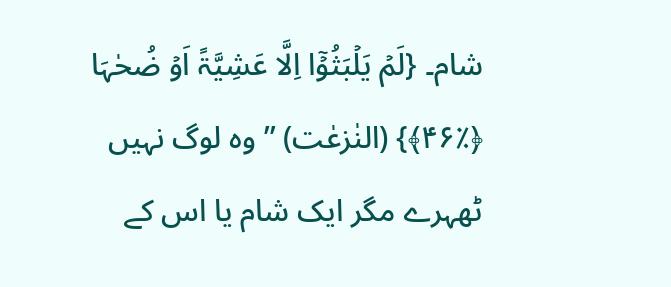شام۔ {لَمۡ یَلۡبَثُوۡۤا اِلَّا عَشِیَّۃً اَوۡ ضُحٰہَا ﴿٪۴۶﴾} (النٰزعٰت) ’’ وہ لوگ نہیں ٹھہرے مگر ایک شام یا اس کے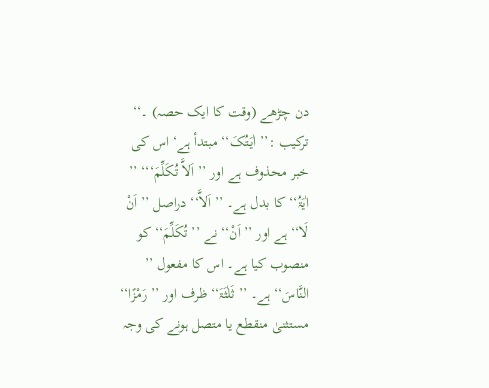دن چڑھے (وقت کا ایک حصہ) ۔‘‘
ترکیب :’’ اٰیَتُکَ‘‘ مبتدأ ہے‘ اس کی خبر محذوف ہے اور ’’ اَلاَّ تُکَلِّمَ‘‘‘ ’’ اٰیَۃُ‘‘ کا بدل ہے۔ ’’ اَلاَّ‘‘ دراصل ’’ اَنْ لَا‘‘ ہے اور ’’ اَنْ‘‘ نے ’’ تُکَلِّمَ‘‘ کو منصوب کیا ہے۔ اس کا مفعول ’’ النَّاسَ‘‘ ہے۔ ’’ ثَلٰثَۃَ‘‘ ظرف اور ’’ رَمْزًا‘‘ مستثنیٰ منقطع یا متصل ہونے کی وجہ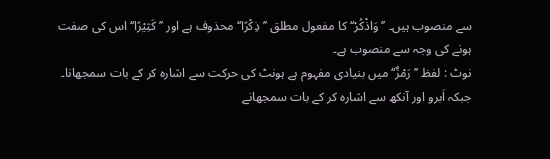سے منصوب ہیں۔ ’’ وَاذْکُرْ‘‘ کا مفعول مطلق ’’ ذِکْرًا‘‘ محذوف ہے اور ’’ کَثِیْرًا‘‘ اس کی صفت ہونے کی وجہ سے منصوب ہے۔
نوٹ : لفظ ’’ رَمْزٌ‘‘ میں بنیادی مفہوم ہے ہونٹ کی حرکت سے اشارہ کر کے بات سمجھانا۔ جبکہ اَبرو اور آنکھ سے اشارہ کر کے بات سمجھانے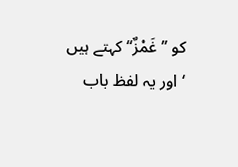کو ’’ غَمْزٌ‘‘ کہتے ہیں ‘ اور یہ لفظ باب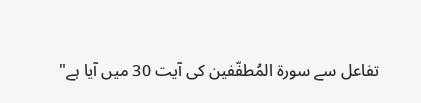تفاعل سے سورۃ المُطفّفین کی آیت 30 میں آیا ہے"